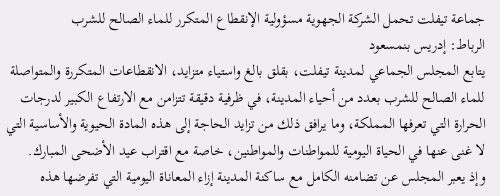جماعة تيفلت تحمل الشركة الجهوية مسؤولية الإنقطاع المتكرر للماء الصالح للشرب
الرباط: إدريس بنمسعود
يتابع المجلس الجماعي لمدينة تيفلت، بقلق بالغ واستياء متزايد، الانقطاعات المتكررة والمتواصلة للماء الصالح للشرب بعدد من أحياء المدينة، في ظرفية دقيقة تتزامن مع الارتفاع الكبير لدرجات الحرارة التي تعرفها المملكة، وما يرافق ذلك من تزايد الحاجة إلى هذه المادة الحيوية والأساسية التي لا غنى عنها في الحياة اليومية للمواطنات والمواطنين، خاصة مع اقتراب عيد الأضحى المبارك.
وإذ يعبر المجلس عن تضامنه الكامل مع ساكنة المدينة إزاء المعاناة اليومية التي تفرضها هذه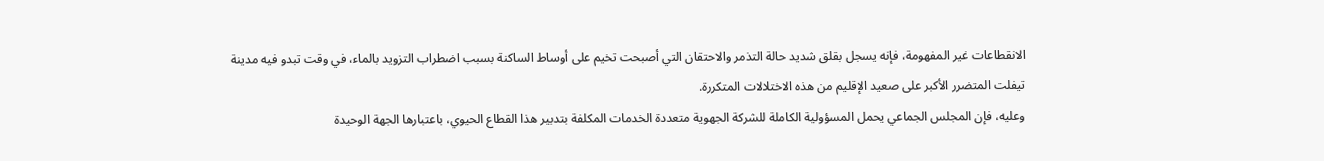الانقطاعات غير المفهومة، فإنه يسجل بقلق شديد حالة التذمر والاحتقان التي أصبحت تخيم على أوساط الساكنة بسبب اضطراب التزويد بالماء، في وقت تبدو فيه مدينة تيفلت المتضرر الأكبر على صعيد الإقليم من هذه الاختلالات المتكررة.
وعليه، فإن المجلس الجماعي يحمل المسؤولية الكاملة للشركة الجهوية متعددة الخدمات المكلفة بتدبير هذا القطاع الحيوي، باعتبارها الجهة الوحيدة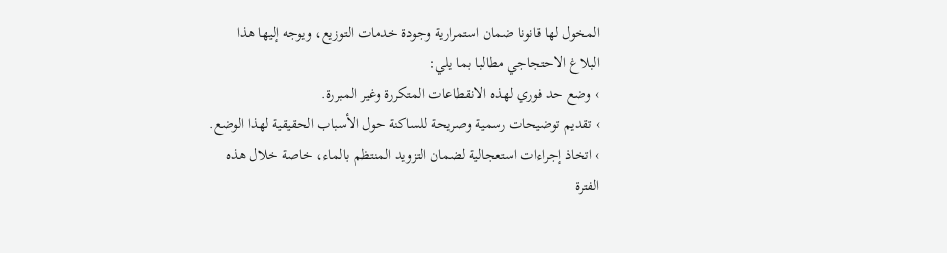المخول لها قانونا ضمان استمرارية وجودة خدمات التوزيع، ويوجه إليها هذا البلاغ الاحتجاجي مطالبا بما يلي:
› وضع حد فوري لهذه الانقطاعات المتكررة وغير المبررة.
› تقديم توضيحات رسمية وصريحة للساكنة حول الأسباب الحقيقية لهذا الوضع.
› اتخاذ إجراءات استعجالية لضمان التزويد المنتظم بالماء، خاصة خلال هذه الفترة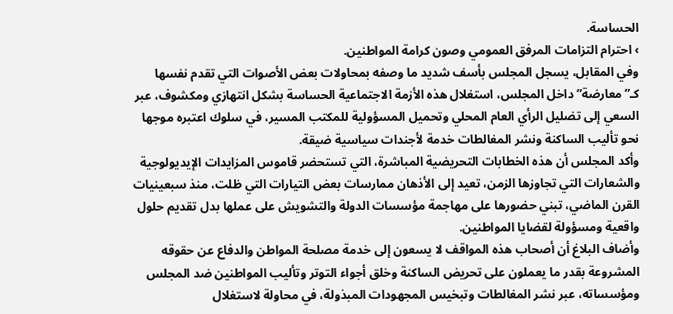الحساسة.
› احترام التزامات المرفق العمومي وصون كرامة المواطنين.
وفي المقابل، يسجل المجلس بأسف شديد ما وصفه بمحاولات بعض الأصوات التي تقدم نفسها كـ”معارضة” داخل المجلس، استغلال هذه الأزمة الاجتماعية الحساسة بشكل انتهازي ومكشوف، عبر السعي إلى تضليل الرأي العام المحلي وتحميل المسؤولية للمكتب المسير، في سلوك اعتبره موجها نحو تأليب الساكنة ونشر المغالطات خدمة لأجندات سياسية ضيقة.
وأكد المجلس أن هذه الخطابات التحريضية المباشرة، التي تستحضر قاموس المزايدات الإيديولوجية والشعارات التي تجاوزها الزمن، تعيد إلى الأذهان ممارسات بعض التيارات التي ظلت، منذ سبعينيات القرن الماضي، تبني حضورها على مهاجمة مؤسسات الدولة والتشويش على عملها بدل تقديم حلول واقعية ومسؤولة لقضايا المواطنين.
وأضاف البلاغ أن أصحاب هذه المواقف لا يسعون إلى خدمة مصلحة المواطن والدفاع عن حقوقه المشروعة بقدر ما يعملون على تحريض الساكنة وخلق أجواء التوتر وتأليب المواطنين ضد المجلس ومؤسساته، عبر نشر المغالطات وتبخيس المجهودات المبذولة، في محاولة لاستغلال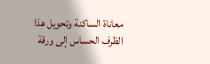معاناة الساكنة وتحويل هذا الظرف الحساس إلى ورقة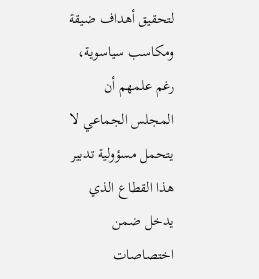لتحقيق أهداف ضيقة ومكاسب سياسوية، رغم علمهم أن المجلس الجماعي لا يتحمل مسؤولية تدبير هذا القطاع الذي يدخل ضمن اختصاصات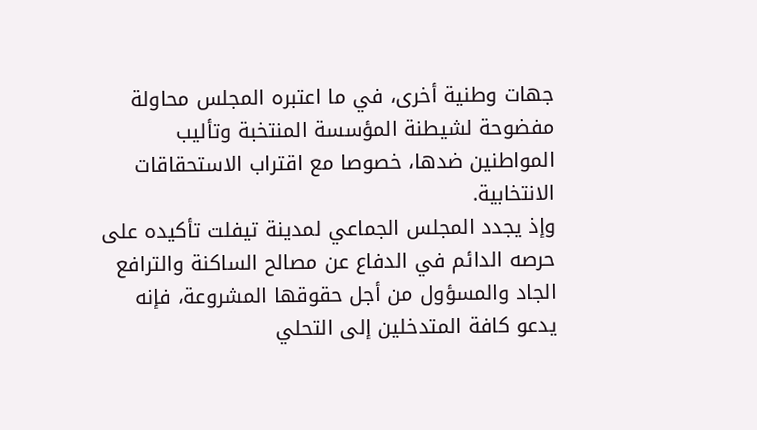جهات وطنية أخرى، في ما اعتبره المجلس محاولة مفضوحة لشيطنة المؤسسة المنتخبة وتأليب المواطنين ضدها، خصوصا مع اقتراب الاستحقاقات الانتخابية.
وإذ يجدد المجلس الجماعي لمدينة تيفلت تأكيده على حرصه الدائم في الدفاع عن مصالح الساكنة والترافع الجاد والمسؤول من أجل حقوقها المشروعة، فإنه يدعو كافة المتدخلين إلى التحلي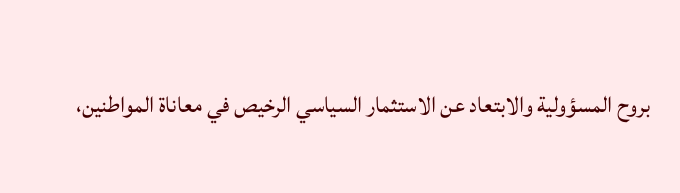بروح المسؤولية والابتعاد عن الاستثمار السياسي الرخيص في معاناة المواطنين،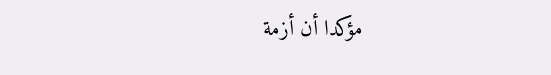مؤكدا أن أزمة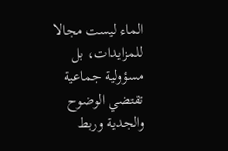الماء ليست مجالا للمزايدات، بل مسؤولية جماعية تقتضي الوضوح والجدية وربط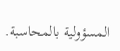المسؤولية بالمحاسبة.